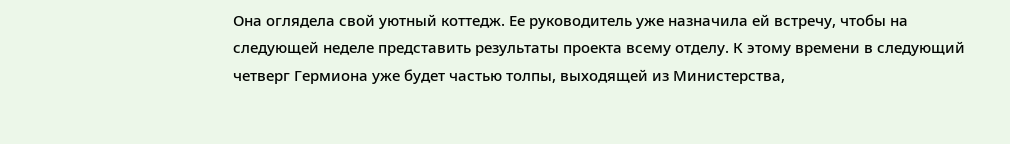Она оглядела свой уютный коттедж. Ее руководитель уже назначила ей встречу, чтобы на следующей неделе представить результаты проекта всему отделу. К этому времени в следующий четверг Гермиона уже будет частью толпы, выходящей из Министерства,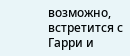возможно, встретится с Гарри и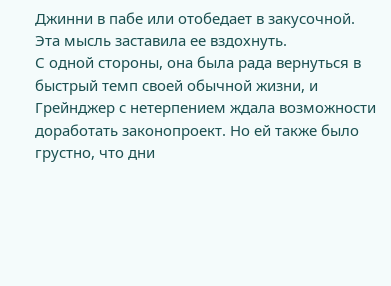Джинни в пабе или отобедает в закусочной.
Эта мысль заставила ее вздохнуть.
С одной стороны, она была рада вернуться в быстрый темп своей обычной жизни, и Грейнджер с нетерпением ждала возможности доработать законопроект. Но ей также было грустно, что дни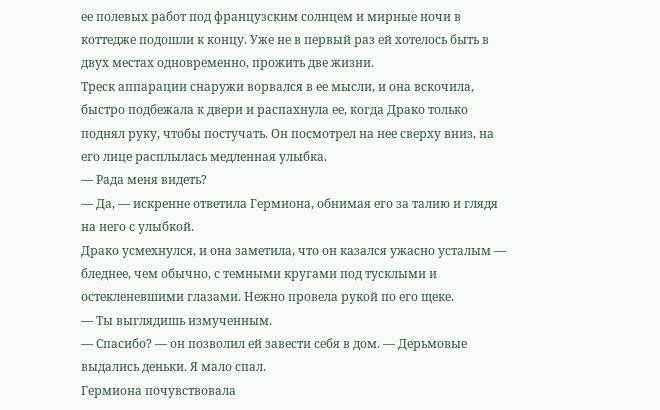ее полевых работ под французским солнцем и мирные ночи в коттедже подошли к концу. Уже не в первый раз ей хотелось быть в двух местах одновременно, прожить две жизни.
Треск аппарации снаружи ворвался в ее мысли, и она вскочила, быстро подбежала к двери и распахнула ее, когда Драко только поднял руку, чтобы постучать. Он посмотрел на нее сверху вниз, на его лице расплылась медленная улыбка.
— Рада меня видеть?
— Да, — искренне ответила Гермиона, обнимая его за талию и глядя на него с улыбкой.
Драко усмехнулся, и она заметила, что он казался ужасно усталым — бледнее, чем обычно, с темными кругами под тусклыми и остекленевшими глазами. Нежно провела рукой по его щеке.
— Ты выглядишь измученным.
— Спасибо? — он позволил ей завести себя в дом. — Дерьмовые выдались деньки. Я мало спал.
Гермиона почувствовала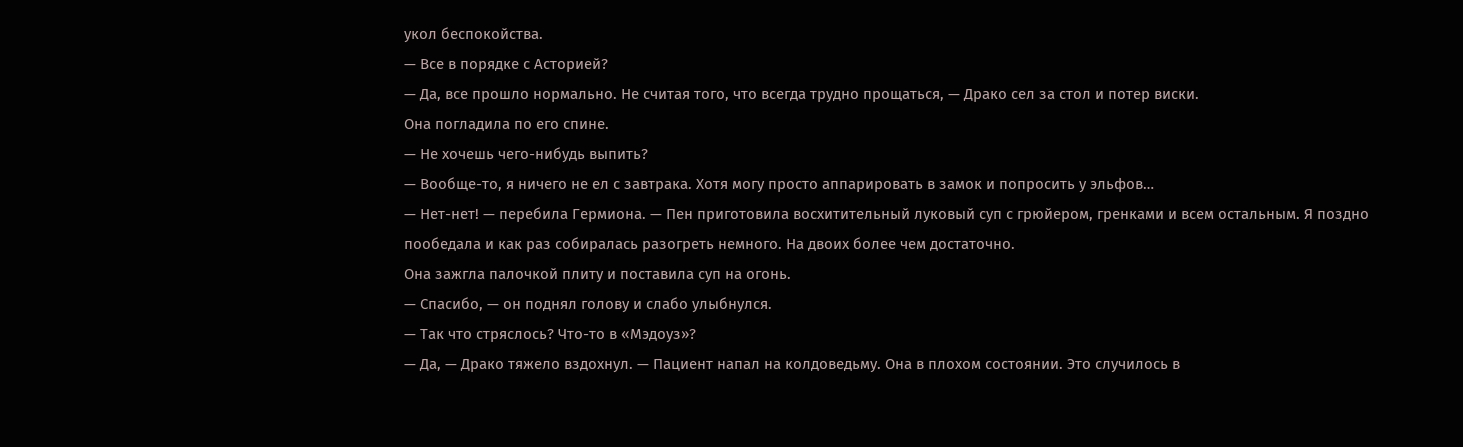укол беспокойства.
— Все в порядке с Асторией?
— Да, все прошло нормально. Не считая того, что всегда трудно прощаться, — Драко сел за стол и потер виски.
Она погладила по его спине.
— Не хочешь чего-нибудь выпить?
— Вообще-то, я ничего не ел с завтрака. Хотя могу просто аппарировать в замок и попросить у эльфов…
— Нет-нет! — перебила Гермиона. — Пен приготовила восхитительный луковый суп с грюйером, гренками и всем остальным. Я поздно пообедала и как раз собиралась разогреть немного. На двоих более чем достаточно.
Она зажгла палочкой плиту и поставила суп на огонь.
— Спасибо, — он поднял голову и слабо улыбнулся.
— Так что стряслось? Что-то в «Мэдоуз»?
— Да, — Драко тяжело вздохнул. — Пациент напал на колдоведьму. Она в плохом состоянии. Это случилось в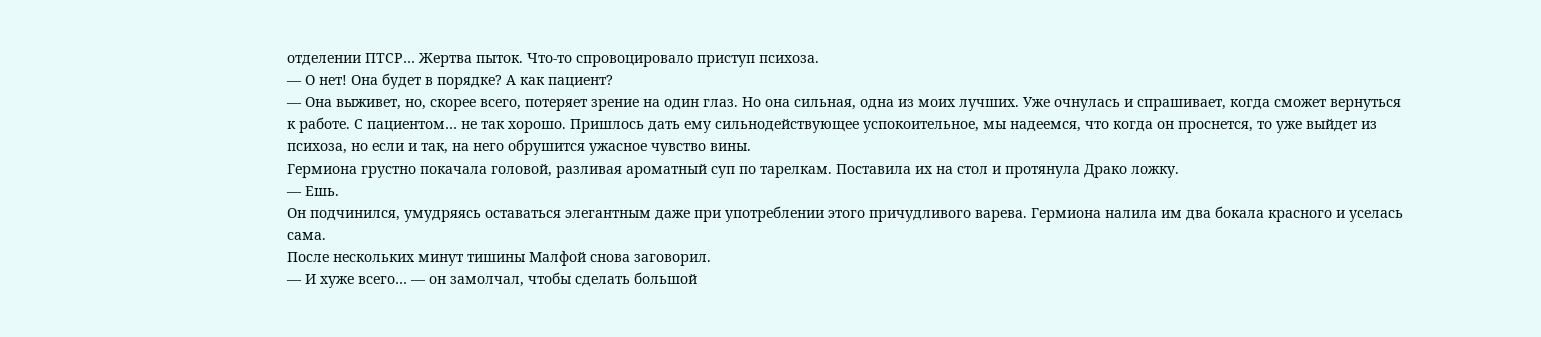отделении ПТСР… Жертва пыток. Что-то спровоцировало приступ психоза.
— О нет! Она будет в порядке? А как пациент?
— Она выживет, но, скорее всего, потеряет зрение на один глаз. Но она сильная, одна из моих лучших. Уже очнулась и спрашивает, когда сможет вернуться к работе. С пациентом… не так хорошо. Пришлось дать ему сильнодействующее успокоительное, мы надеемся, что когда он проснется, то уже выйдет из психоза, но если и так, на него обрушится ужасное чувство вины.
Гермиона грустно покачала головой, разливая ароматный суп по тарелкам. Поставила их на стол и протянула Драко ложку.
— Ешь.
Он подчинился, умудряясь оставаться элегантным даже при употреблении этого причудливого варева. Гермиона налила им два бокала красного и уселась сама.
После нескольких минут тишины Малфой снова заговорил.
— И хуже всего… — он замолчал, чтобы сделать большой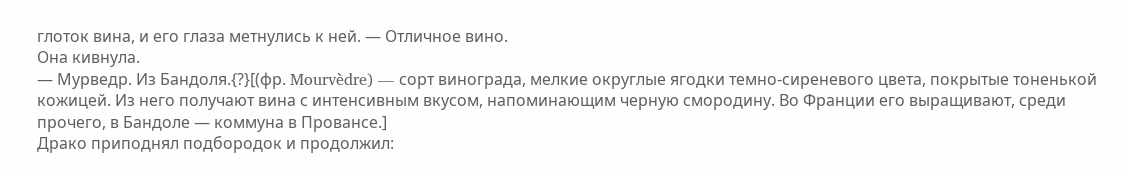глоток вина, и его глаза метнулись к ней. — Отличное вино.
Она кивнула.
— Мурведр. Из Бандоля.{?}[(фр. Mourvèdre) — сорт винограда, мелкие округлые ягодки темно-сиреневого цвета, покрытые тоненькой кожицей. Из него получают вина с интенсивным вкусом, напоминающим черную смородину. Во Франции его выращивают, среди прочего, в Бандоле — коммуна в Провансе.]
Драко приподнял подбородок и продолжил: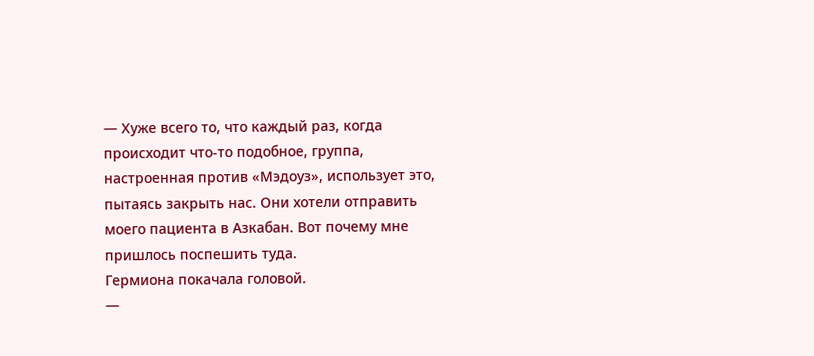— Хуже всего то, что каждый раз, когда происходит что-то подобное, группа, настроенная против «Мэдоуз», использует это, пытаясь закрыть нас. Они хотели отправить моего пациента в Азкабан. Вот почему мне пришлось поспешить туда.
Гермиона покачала головой.
—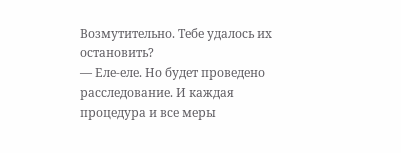Возмутительно. Тебе удалось их остановить?
— Еле-еле. Но будет проведено расследование. И каждая процедура и все меры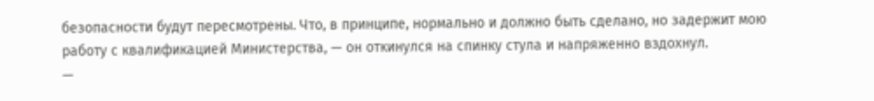безопасности будут пересмотрены. Что, в принципе, нормально и должно быть сделано, но задержит мою работу с квалификацией Министерства, — он откинулся на спинку стула и напряженно вздохнул.
—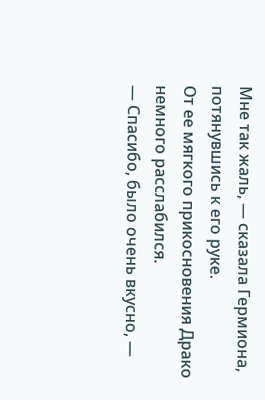Мне так жаль, — сказала Гермиона, потянувшись к его руке.
От ее мягкого прикосновения Драко немного расслабился.
— Спасибо, было очень вкусно, —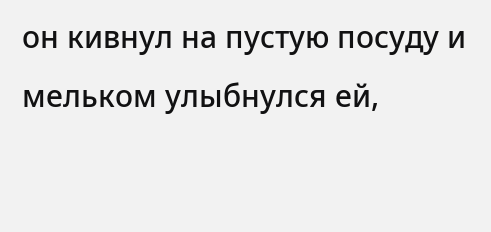он кивнул на пустую посуду и мельком улыбнулся ей,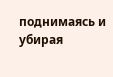поднимаясь и убирая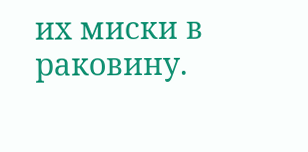их миски в раковину.